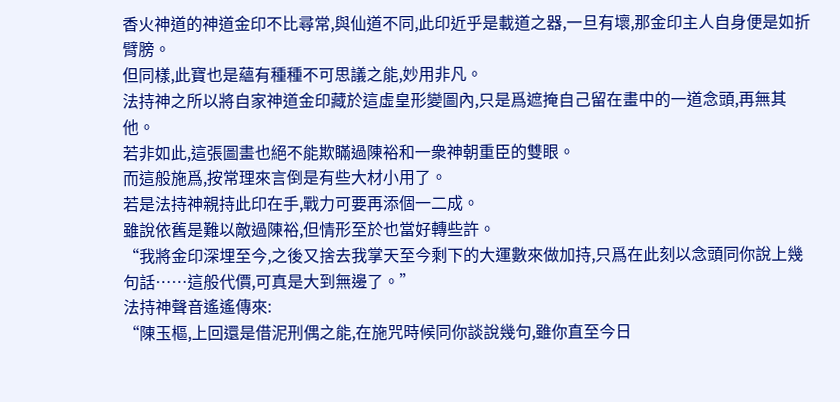香火神道的神道金印不比尋常,與仙道不同,此印近乎是載道之器,一旦有壞,那金印主人自身便是如折臂膀。
但同樣,此寶也是蘊有種種不可思議之能,妙用非凡。
法持神之所以將自家神道金印藏於這虛皇形變圖內,只是爲遮掩自己留在畫中的一道念頭,再無其他。
若非如此,這張圖畫也絕不能欺瞞過陳裕和一衆神朝重臣的雙眼。
而這般施爲,按常理來言倒是有些大材小用了。
若是法持神親持此印在手,戰力可要再添個一二成。
雖說依舊是難以敵過陳裕,但情形至於也當好轉些許。
“我將金印深埋至今,之後又捨去我掌天至今剩下的大運數來做加持,只爲在此刻以念頭同你說上幾句話……這般代價,可真是大到無邊了。”
法持神聲音遙遙傳來:
“陳玉樞,上回還是借泥刑偶之能,在施咒時候同你談說幾句,雖你直至今日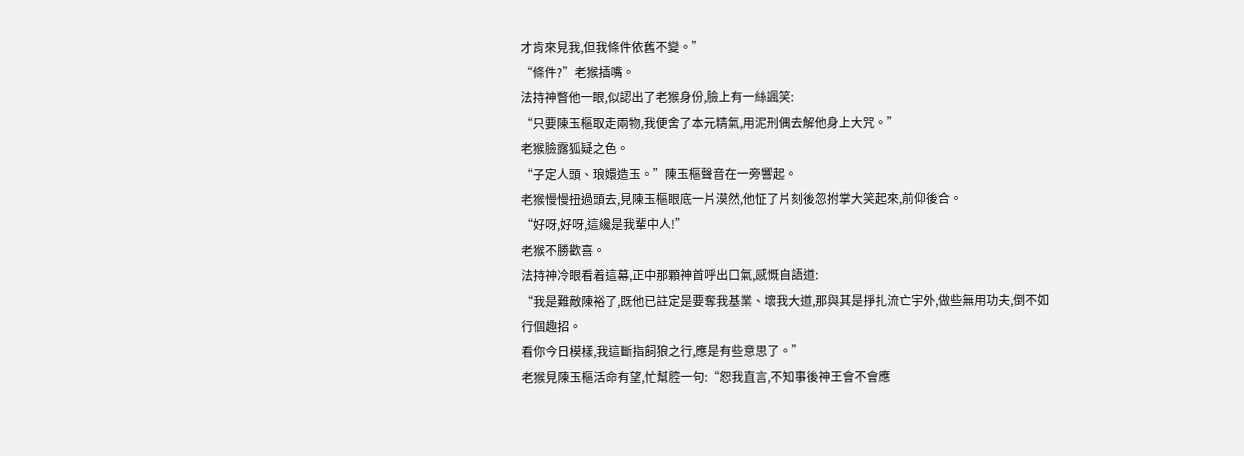才肯來見我,但我條件依舊不變。”
“條件?”老猴插嘴。
法持神瞥他一眼,似認出了老猴身份,臉上有一絲諷笑:
“只要陳玉樞取走兩物,我便舍了本元精氣,用泥刑偶去解他身上大咒。”
老猴臉露狐疑之色。
“子定人頭、琅嬛造玉。”陳玉樞聲音在一旁響起。
老猴慢慢扭過頭去,見陳玉樞眼底一片漠然,他怔了片刻後忽拊掌大笑起來,前仰後合。
“好呀,好呀,這纔是我輩中人!”
老猴不勝歡喜。
法持神冷眼看着這幕,正中那顆神首呼出口氣,感慨自語道:
“我是難敵陳裕了,既他已註定是要奪我基業、壞我大道,那與其是掙扎流亡宇外,做些無用功夫,倒不如行個趣招。
看你今日模樣,我這斷指飼狼之行,應是有些意思了。”
老猴見陳玉樞活命有望,忙幫腔一句:“恕我直言,不知事後神王會不會應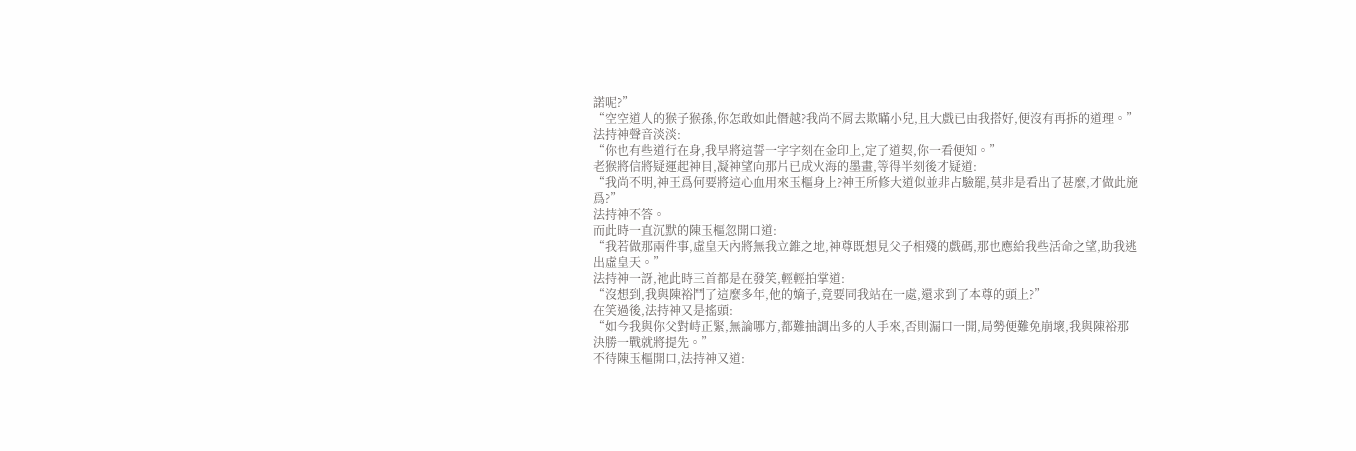諾呢?”
“空空道人的猴子猴孫,你怎敢如此僭越?我尚不屑去欺瞞小兒,且大戲已由我搭好,便沒有再拆的道理。”
法持神聲音淡淡:
“你也有些道行在身,我早將這誓一字字刻在金印上,定了道契,你一看便知。”
老猴將信將疑運起神目,凝神望向那片已成火海的墨畫,等得半刻後才疑道:
“我尚不明,神王爲何要將這心血用來玉樞身上?神王所修大道似並非占驗罷,莫非是看出了甚麼,才做此施爲?”
法持神不答。
而此時一直沉默的陳玉樞忽開口道:
“我若做那兩件事,虛皇天內將無我立錐之地,神尊既想見父子相殘的戲碼,那也應給我些活命之望,助我逃出虛皇天。”
法持神一訝,祂此時三首都是在發笑,輕輕拍掌道:
“沒想到,我與陳裕鬥了這麼多年,他的嫡子,竟要同我站在一處,還求到了本尊的頭上?”
在笑過後,法持神又是搖頭:
“如今我與你父對峙正緊,無論哪方,都難抽調出多的人手來,否則漏口一開,局勢便難免崩壞,我與陳裕那決勝一戰就將提先。”
不待陳玉樞開口,法持神又道: